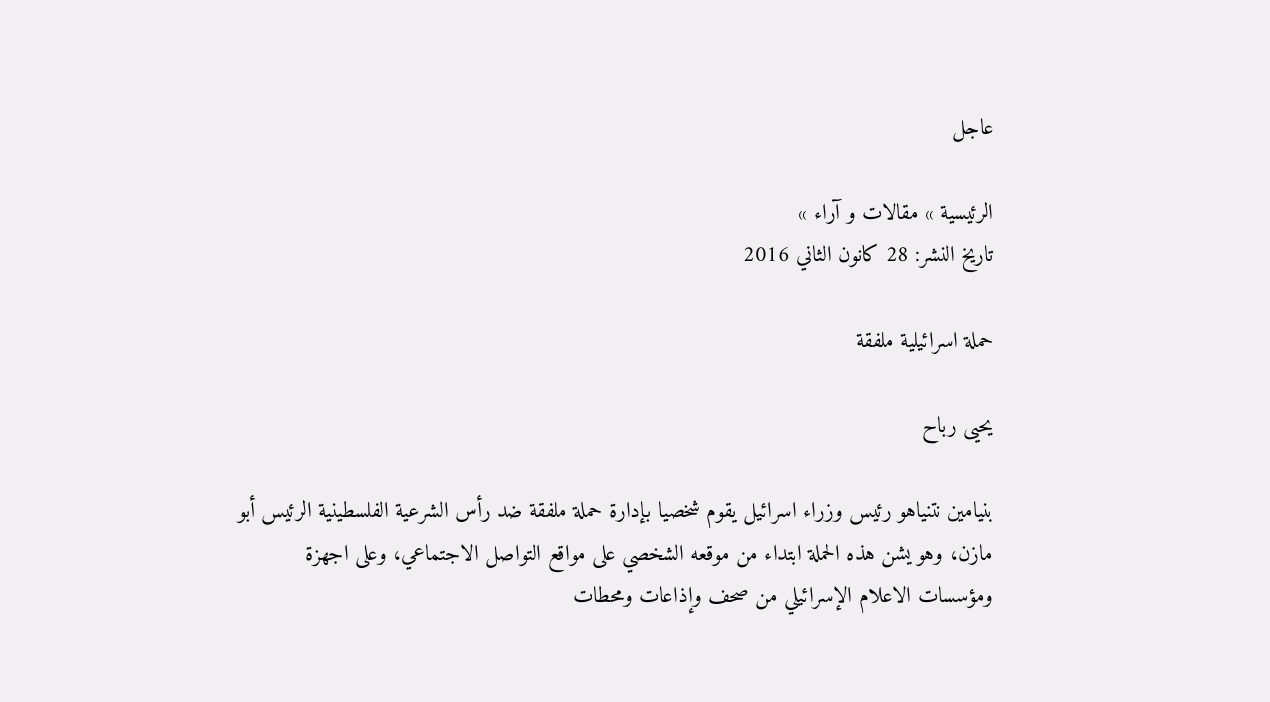عاجل

الرئيسية » مقالات و آراء »
تاريخ النشر: 28 كانون الثاني 2016

حملة اسرائيلية ملفقة

يحيى رباح

بنيامين نتنياهو رئيس وزراء اسرائيل يقوم شخصيا بإدارة حملة ملفقة ضد رأس الشرعية الفلسطينية الرئيس أبو مازن، وهو يشن هذه الحملة ابتداء من موقعه الشخصي على مواقع التواصل الاجتماعي، وعلى اجهزة ومؤسسات الاعلام الإسرائيلي من صحف وإذاعات ومحطات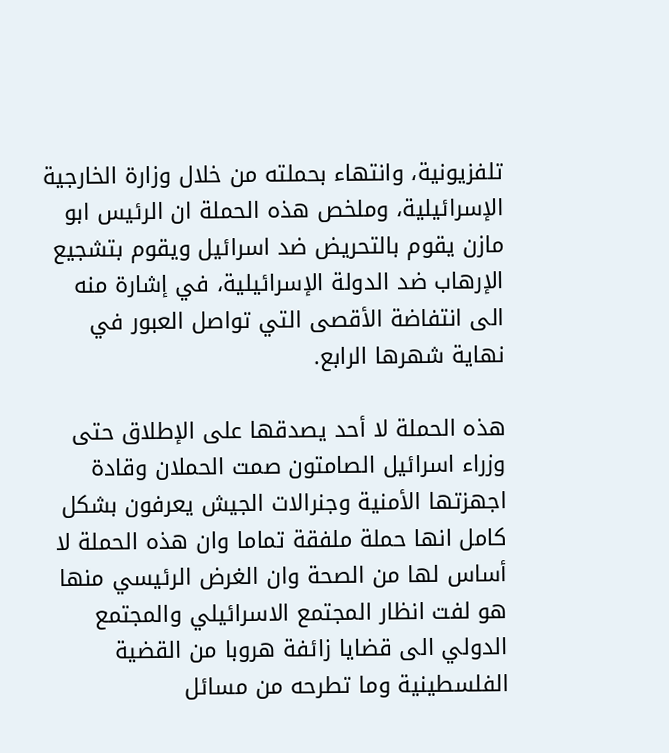تلفزيونية، وانتهاء بحملته من خلال وزارة الخارجية الإسرائيلية، وملخص هذه الحملة ان الرئيس ابو مازن يقوم بالتحريض ضد اسرائيل ويقوم بتشجيع الإرهاب ضد الدولة الإسرائيلية، في إشارة منه الى انتفاضة الأقصى التي تواصل العبور في نهاية شهرها الرابع.

هذه الحملة لا أحد يصدقها على الإطلاق حتى وزراء اسرائيل الصامتون صمت الحملان وقادة اجهزتها الأمنية وجنرالات الجيش يعرفون بشكل كامل انها حملة ملفقة تماما وان هذه الحملة لا أساس لها من الصحة وان الغرض الرئيسي منها هو لفت انظار المجتمع الاسرائيلي والمجتمع الدولي الى قضايا زائفة هروبا من القضية الفلسطينية وما تطرحه من مسائل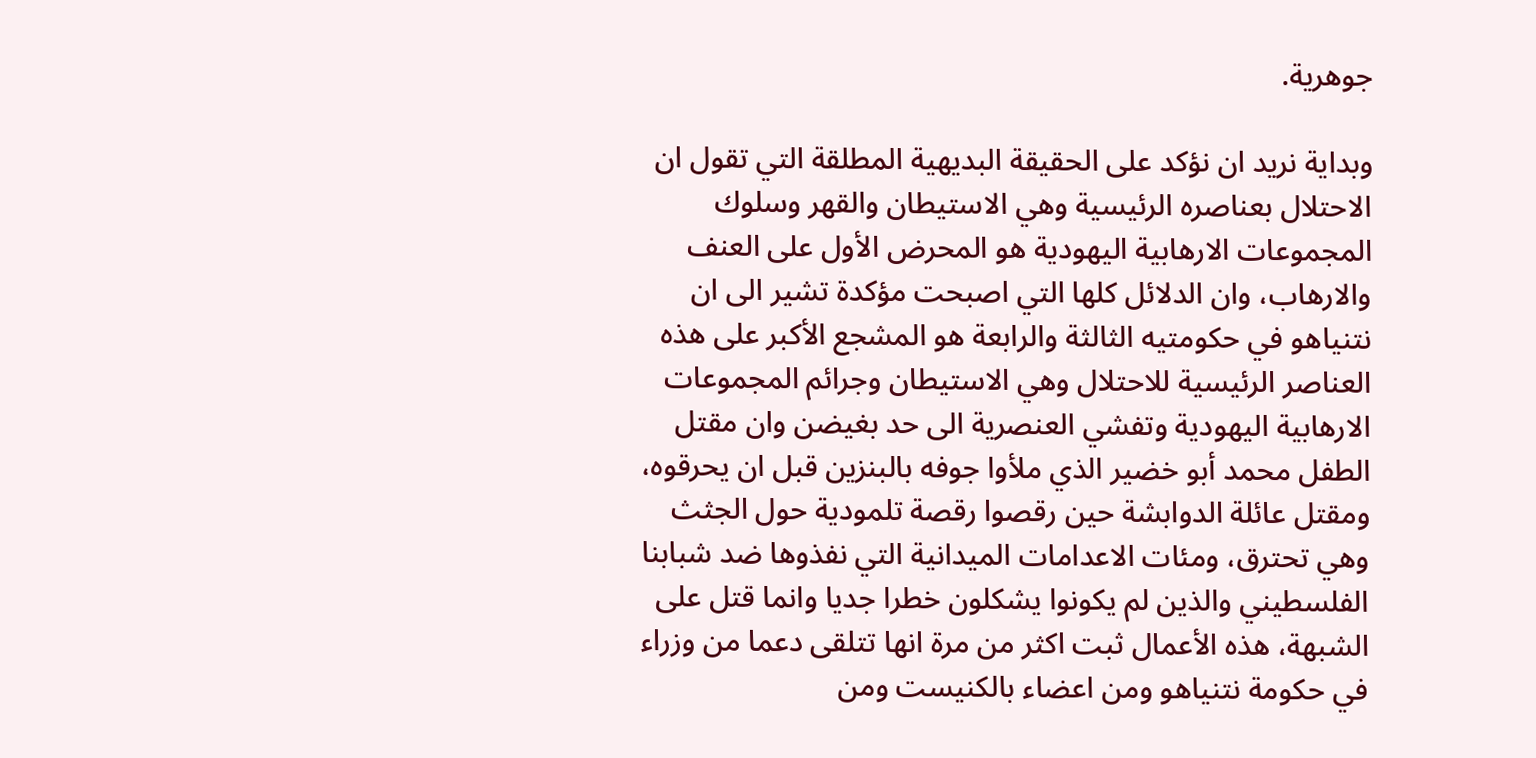جوهرية.

وبداية نريد ان نؤكد على الحقيقة البديهية المطلقة التي تقول ان الاحتلال بعناصره الرئيسية وهي الاستيطان والقهر وسلوك المجموعات الارهابية اليهودية هو المحرض الأول على العنف والارهاب، وان الدلائل كلها التي اصبحت مؤكدة تشير الى ان نتنياهو في حكومتيه الثالثة والرابعة هو المشجع الأكبر على هذه العناصر الرئيسية للاحتلال وهي الاستيطان وجرائم المجموعات الارهابية اليهودية وتفشي العنصرية الى حد بغيضن وان مقتل الطفل محمد أبو خضير الذي ملأوا جوفه بالبنزين قبل ان يحرقوه، ومقتل عائلة الدوابشة حين رقصوا رقصة تلمودية حول الجثث وهي تحترق، ومئات الاعدامات الميدانية التي نفذوها ضد شبابنا الفلسطيني والذين لم يكونوا يشكلون خطرا جديا وانما قتل على الشبهة، هذه الأعمال ثبت اكثر من مرة انها تتلقى دعما من وزراء في حكومة نتنياهو ومن اعضاء بالكنيست ومن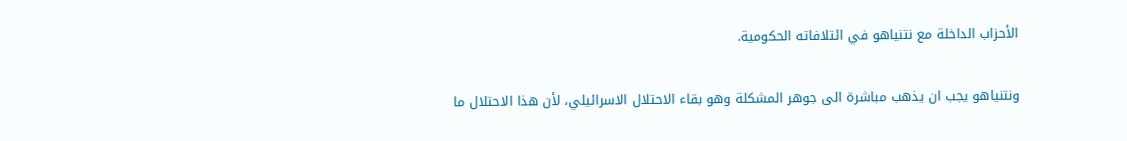الأحزاب الداخلة مع نتنياهو في ائتلافاته الحكومية.

ونتنياهو يجب ان يذهب مباشرة الى جوهر المشكلة وهو بقاء الاحتلال الاسرائيلي، لأن هذا الاحتلال ما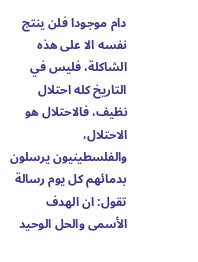دام موجودا فلن ينتج نفسه الا على هذه الشاكلة، فليس في التاريخ كله احتلال نظيف، فالاحتلال هو الاحتلال، والفلسطينيون يرسلون بدمائهم كل يوم رسالة تقول: ان الهدف الأسمى والحل الوحيد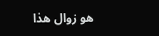هو زوال هذا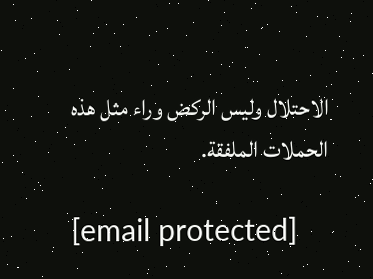الاحتلال وليس الركض وراء مثل هذه الحملات الملفقة.

[email protected]